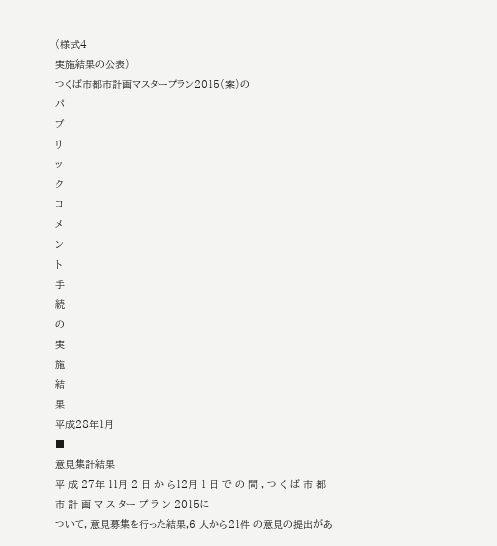(様式4
実施結果の公表)
つくば市都市計画マスタープラン2015(案)の
パ
ブ
リ
ッ
ク
コ
メ
ン
ト
手
続
の
実
施
結
果
平成28年1月
■
意見集計結果
平 成 27年 11月 2 日 か ら12月 1 日 で の 間 , つ く ば 市 都 市 計 画 マ ス ター プ ラ ン 2015に
ついて, 意見募集を行った結果,6 人から21件 の意見の提出があ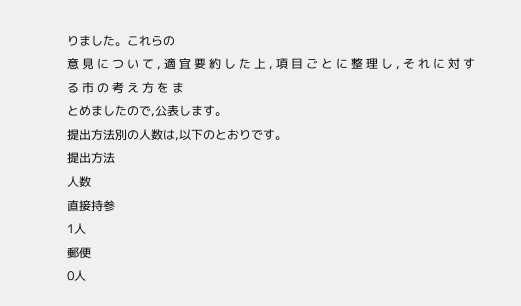りました。これらの
意 見 に つ い て , 適 宜 要 約 し た 上 , 項 目 ご と に 整 理 し , そ れ に 対 す る 市 の 考 え 方 を ま
とめましたので,公表します。
提出方法別の人数は,以下のとおりです。
提出方法
人数
直接持参
1人
郵便
0人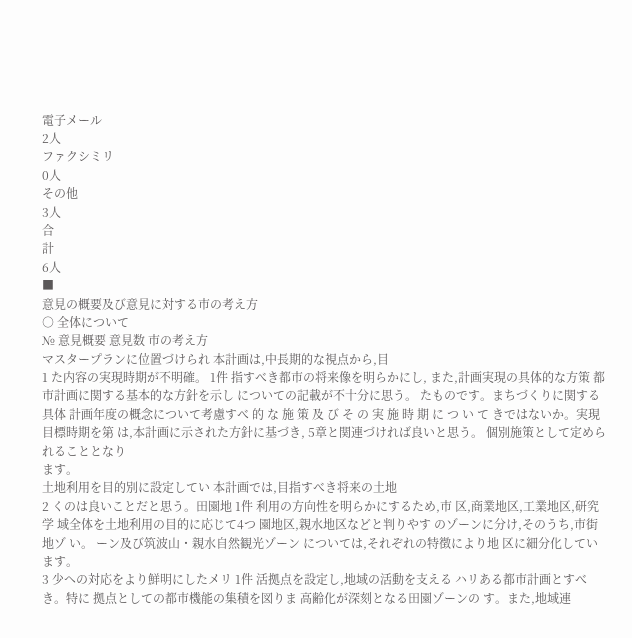電子メール
2人
ファクシミリ
0人
その他
3人
合
計
6人
■
意見の概要及び意見に対する市の考え方
○ 全体について
№ 意見概要 意見数 市の考え方
マスタープランに位置づけられ 本計画は,中長期的な視点から,目
1 た内容の実現時期が不明確。 1件 指すべき都市の将来像を明らかにし, また,計画実現の具体的な方策 都市計画に関する基本的な方針を示し についての記載が不十分に思う。 たものです。まちづくりに関する具体 計画年度の概念について考慮すべ 的 な 施 策 及 び そ の 実 施 時 期 に つ い て きではないか。実現目標時期を第 は,本計画に示された方針に基づき, 5章と関連づければ良いと思う。 個別施策として定められることとなり
ます。
土地利用を目的別に設定してい 本計画では,目指すべき将来の土地
2 くのは良いことだと思う。田園地 1件 利用の方向性を明らかにするため,市 区,商業地区,工業地区,研究学 域全体を土地利用の目的に応じて4つ 園地区,親水地区などと判りやす のゾーンに分け,そのうち,市街地ゾ い。 ーン及び筑波山・親水自然観光ゾーン については,それぞれの特徴により地 区に細分化しています。
3 少への対応をより鮮明にしたメリ 1件 活拠点を設定し,地域の活動を支える ハリある都市計画とすべき。特に 拠点としての都市機能の集積を図りま 高齢化が深刻となる田園ゾーンの す。また,地域連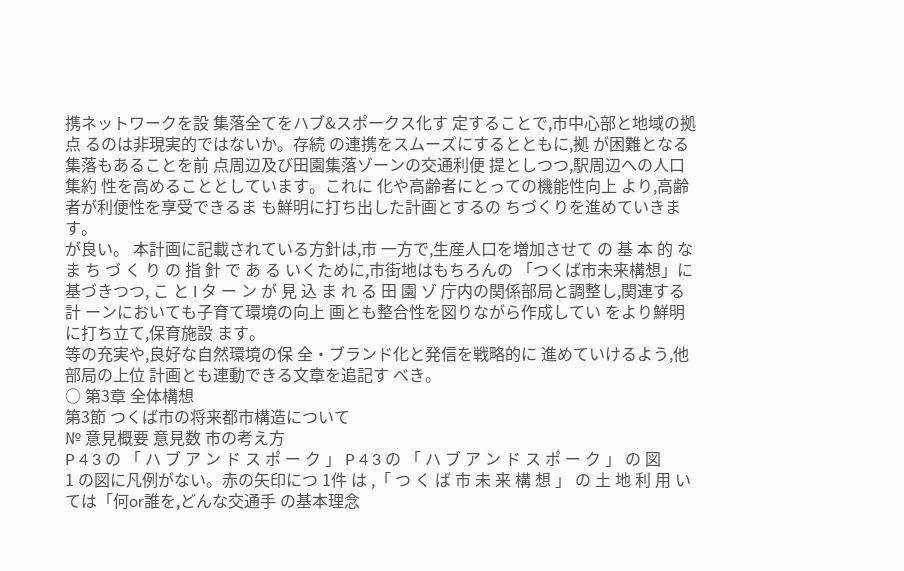携ネットワークを設 集落全てをハブ&スポークス化す 定することで,市中心部と地域の拠点 るのは非現実的ではないか。存続 の連携をスムーズにするとともに,拠 が困難となる集落もあることを前 点周辺及び田園集落ゾーンの交通利便 提としつつ,駅周辺への人口集約 性を高めることとしています。これに 化や高齢者にとっての機能性向上 より,高齢者が利便性を享受できるま も鮮明に打ち出した計画とするの ちづくりを進めていきます。
が良い。 本計画に記載されている方針は,市 一方で,生産人口を増加させて の 基 本 的 な ま ち づ く り の 指 針 で あ る いくために,市街地はもちろんの 「つくば市未来構想」に基づきつつ, こ と I タ ー ン が 見 込 ま れ る 田 園 ゾ 庁内の関係部局と調整し,関連する計 ーンにおいても子育て環境の向上 画とも整合性を図りながら作成してい をより鮮明に打ち立て,保育施設 ます。
等の充実や,良好な自然環境の保 全・ブランド化と発信を戦略的に 進めていけるよう,他部局の上位 計画とも連動できる文章を追記す べき。
○ 第3章 全体構想
第3節 つくば市の将来都市構造について
№ 意見概要 意見数 市の考え方
P 4 3 の 「 ハ ブ ア ン ド ス ポ ー ク 」 P 4 3 の 「 ハ ブ ア ン ド ス ポ ー ク 」 の 図
1 の図に凡例がない。赤の矢印につ 1件 は ,「 つ く ば 市 未 来 構 想 」 の 土 地 利 用 いては「何or誰を,どんな交通手 の基本理念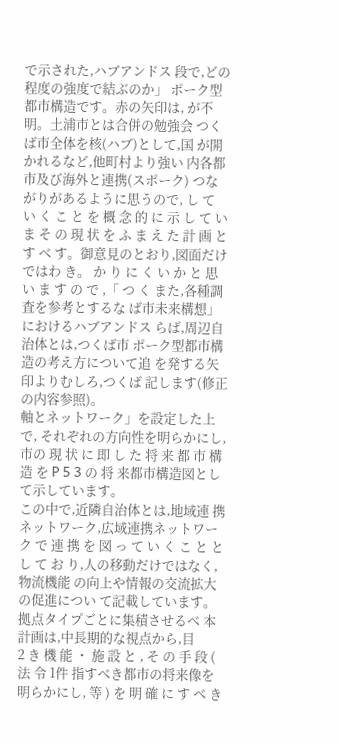で示された,ハブアンドス 段で,どの程度の強度で結ぶのか」 ポーク型都市構造です。赤の矢印は, が不明。土浦市とは合併の勉強会 つくば市全体を核(ハブ)として,国 が開かれるなど,他町村より強い 内各都市及び海外と連携(スポーク) つながりがあるように思うので, し て い く こ と を 概 念 的 に 示 し て い ま そ の 現 状 を ふ ま え た 計 画 と す べ す。御意見のとおり,図面だけではわ き。 か り に く い か と 思 い ま す の で ,「 つ く また,各種調査を参考とするな ば市未来構想」におけるハブアンドス らば,周辺自治体とは,つくば市 ポーク型都市構造の考え方について追 を発する矢印よりむしろ,つくば 記します(修正の内容参照)。
軸とネットワーク」を設定した上で, それぞれの方向性を明らかにし,市の 現 状 に 即 し た 将 来 都 市 構 造 を P 5 3 の 将 来都市構造図として示しています。
この中で,近隣自治体とは,地域連 携ネットワーク,広域連携ネットワー ク で 連 携 を 図 っ て い く こ と と し て お り,人の移動だけではなく,物流機能 の向上や情報の交流拡大の促進につい て記載しています。
拠点タイプごとに集積させるべ 本計画は,中長期的な視点から,目
2 き 機 能 ・ 施 設 と , そ の 手 段 ( 法 令 1件 指すべき都市の将来像を明らかにし, 等 ) を 明 確 に す べ き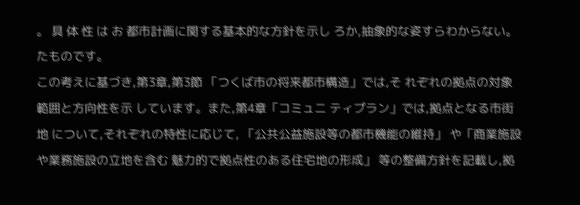。 具 体 性 は お 都市計画に関する基本的な方針を示し ろか,抽象的な姿すらわからない。 たものです。
この考えに基づき,第3章,第3節 「つくば市の将来都市構造」では,そ れぞれの拠点の対象範囲と方向性を示 しています。また,第4章「コミュニ ティプラン」では,拠点となる市街地 について,それぞれの特性に応じて, 「公共公益施設等の都市機能の維持」 や「商業施設や業務施設の立地を含む 魅力的で拠点性のある住宅地の形成」 等の整備方針を記載し,拠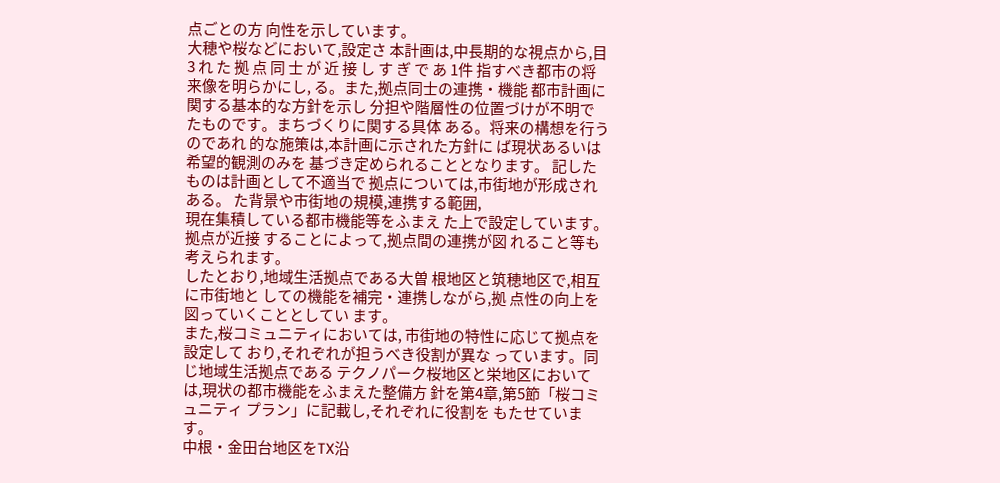点ごとの方 向性を示しています。
大穂や桜などにおいて,設定さ 本計画は,中長期的な視点から,目
3 れ た 拠 点 同 士 が 近 接 し す ぎ で あ 1件 指すべき都市の将来像を明らかにし, る。また,拠点同士の連携・機能 都市計画に関する基本的な方針を示し 分担や階層性の位置づけが不明で たものです。まちづくりに関する具体 ある。将来の構想を行うのであれ 的な施策は,本計画に示された方針に ば現状あるいは希望的観測のみを 基づき定められることとなります。 記したものは計画として不適当で 拠点については,市街地が形成され ある。 た背景や市街地の規模,連携する範囲,
現在集積している都市機能等をふまえ た上で設定しています。拠点が近接 することによって,拠点間の連携が図 れること等も考えられます。
したとおり,地域生活拠点である大曽 根地区と筑穂地区で,相互に市街地と しての機能を補完・連携しながら,拠 点性の向上を図っていくこととしてい ます。
また,桜コミュニティにおいては, 市街地の特性に応じて拠点を設定して おり,それぞれが担うべき役割が異な っています。同じ地域生活拠点である テクノパーク桜地区と栄地区において は,現状の都市機能をふまえた整備方 針を第4章,第5節「桜コミュニティ プラン」に記載し,それぞれに役割を もたせています。
中根・金田台地区をTX沿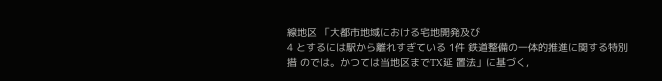線地区 「大都市地域における宅地開発及び
4 とするには駅から離れすぎている 1件 鉄道整備の一体的推進に関する特別措 のでは。かつては当地区までTX延 置法」に基づく,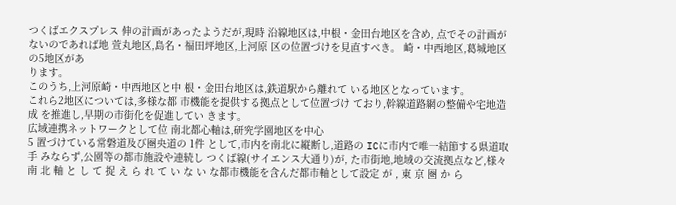つくばエクスプレス 伸の計画があったようだが,現時 沿線地区は,中根・金田台地区を含め, 点でその計画がないのであれば地 萱丸地区,島名・福田坪地区,上河原 区の位置づけを見直すべき。 崎・中西地区,葛城地区の5地区があ
ります。
このうち,上河原崎・中西地区と中 根・金田台地区は,鉄道駅から離れて いる地区となっています。
これら2地区については,多様な都 市機能を提供する拠点として位置づけ ており,幹線道路網の整備や宅地造成 を推進し,早期の市街化を促進してい きます。
広域連携ネットワークとして位 南北都心軸は,研究学園地区を中心
5 置づけている常磐道及び圏央道の 1件 として,市内を南北に縦断し,道路の ICに市内で唯一結節する県道取手 みならず,公園等の都市施設や連続し つくば線(サイエンス大通り)が, た市街地,地域の交流拠点など,様々 南 北 軸 と し て 捉 え ら れ て い な い な都市機能を含んだ都市軸として設定 が , 東 京 圏 か ら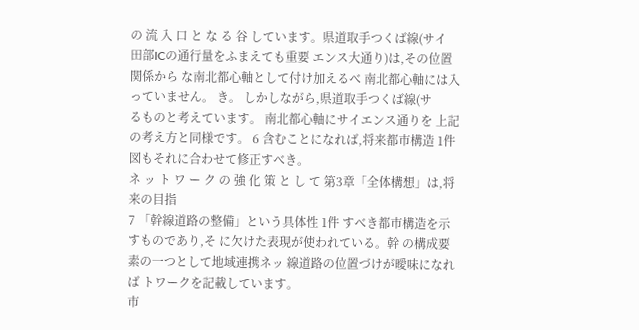の 流 入 口 と な る 谷 しています。県道取手つくば線(サイ 田部ICの通行量をふまえても重要 エンス大通り)は,その位置関係から な南北都心軸として付け加えるべ 南北都心軸には入っていません。 き。 しかしながら,県道取手つくば線(サ
るものと考えています。 南北都心軸にサイエンス通りを 上記の考え方と同様です。 6 含むことになれば,将来都市構造 1件
図もそれに合わせて修正すべき。
ネ ッ ト ワ ー ク の 強 化 策 と し て 第3章「全体構想」は,将来の目指
7 「幹線道路の整備」という具体性 1件 すべき都市構造を示すものであり,そ に欠けた表現が使われている。幹 の構成要素の一つとして地域連携ネッ 線道路の位置づけが曖味になれば トワークを記載しています。
市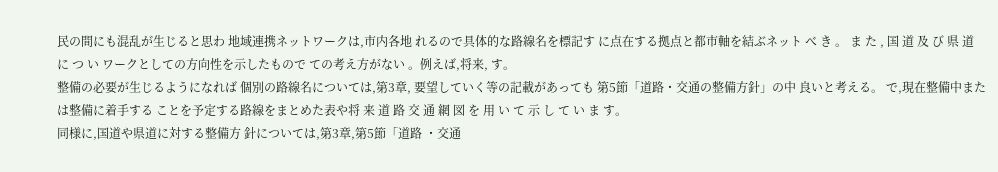民の間にも混乱が生じると思わ 地域連携ネットワークは,市内各地 れるので具体的な路線名を標記す に点在する拠点と都市軸を結ぶネット べ き 。 ま た , 国 道 及 び 県 道 に つ い ワークとしての方向性を示したもので ての考え方がない 。例えば,将来, す。
整備の必要が生じるようになれば 個別の路線名については,第3章, 要望していく等の記載があっても 第5節「道路・交通の整備方針」の中 良いと考える。 で,現在整備中または整備に着手する ことを予定する路線をまとめた表や将 来 道 路 交 通 網 図 を 用 い て 示 し て い ま す。
同様に,国道や県道に対する整備方 針については,第3章,第5節「道路 ・交通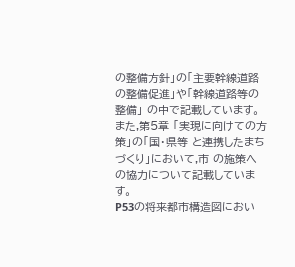の整備方針」の「主要幹線道路 の整備促進」や「幹線道路等の整備」 の中で記載しています。また,第5章 「実現に向けての方策」の「国・県等 と連携したまちづくり」において,市 の施策への協力について記載していま す。
P53の将来都市構造図におい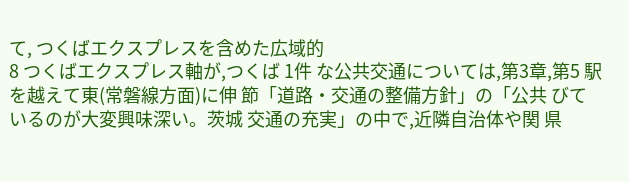て, つくばエクスプレスを含めた広域的
8 つくばエクスプレス軸が,つくば 1件 な公共交通については,第3章,第5 駅を越えて東(常磐線方面)に伸 節「道路・交通の整備方針」の「公共 びているのが大変興味深い。茨城 交通の充実」の中で,近隣自治体や関 県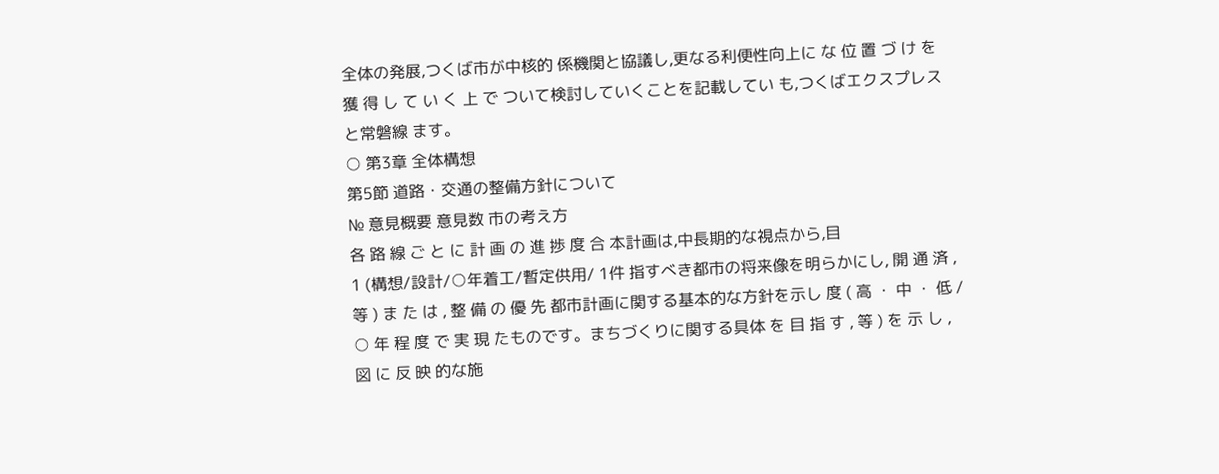全体の発展,つくば市が中核的 係機関と協議し,更なる利便性向上に な 位 置 づ け を 獲 得 し て い く 上 で ついて検討していくことを記載してい も,つくばエクスプレスと常磐線 ます。
○ 第3章 全体構想
第5節 道路・交通の整備方針について
№ 意見概要 意見数 市の考え方
各 路 線 ご と に 計 画 の 進 捗 度 合 本計画は,中長期的な視点から,目
1 (構想/設計/○年着工/暫定供用/ 1件 指すべき都市の将来像を明らかにし, 開 通 済 , 等 ) ま た は , 整 備 の 優 先 都市計画に関する基本的な方針を示し 度 ( 高 ・ 中 ・ 低 / ○ 年 程 度 で 実 現 たものです。まちづくりに関する具体 を 目 指 す , 等 ) を 示 し , 図 に 反 映 的な施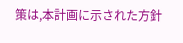策は,本計画に示された方針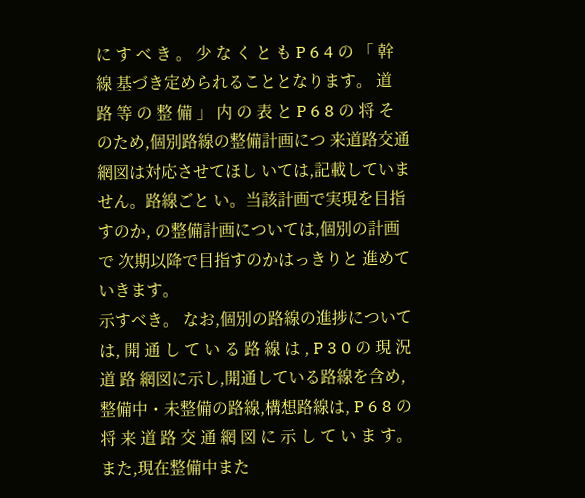に す べ き 。 少 な く と も P 6 4 の 「 幹 線 基づき定められることとなります。 道 路 等 の 整 備 」 内 の 表 と P 6 8 の 将 そのため,個別路線の整備計画につ 来道路交通網図は対応させてほし いては,記載していません。路線ごと い。当該計画で実現を目指すのか, の整備計画については,個別の計画で 次期以降で目指すのかはっきりと 進めていきます。
示すべき。 なお,個別の路線の進捗については, 開 通 し て い る 路 線 は , P 3 0 の 現 況 道 路 網図に示し,開通している路線を含め, 整備中・未整備の路線,構想路線は, P 6 8 の 将 来 道 路 交 通 網 図 に 示 し て い ま す。
また,現在整備中また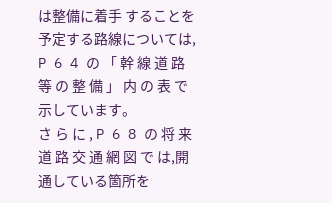は整備に着手 することを予定する路線については, P 6 4 の 「 幹 線 道 路 等 の 整 備 」 内 の 表 で 示しています。
さ ら に , P 6 8 の 将 来 道 路 交 通 網 図 で は,開通している箇所を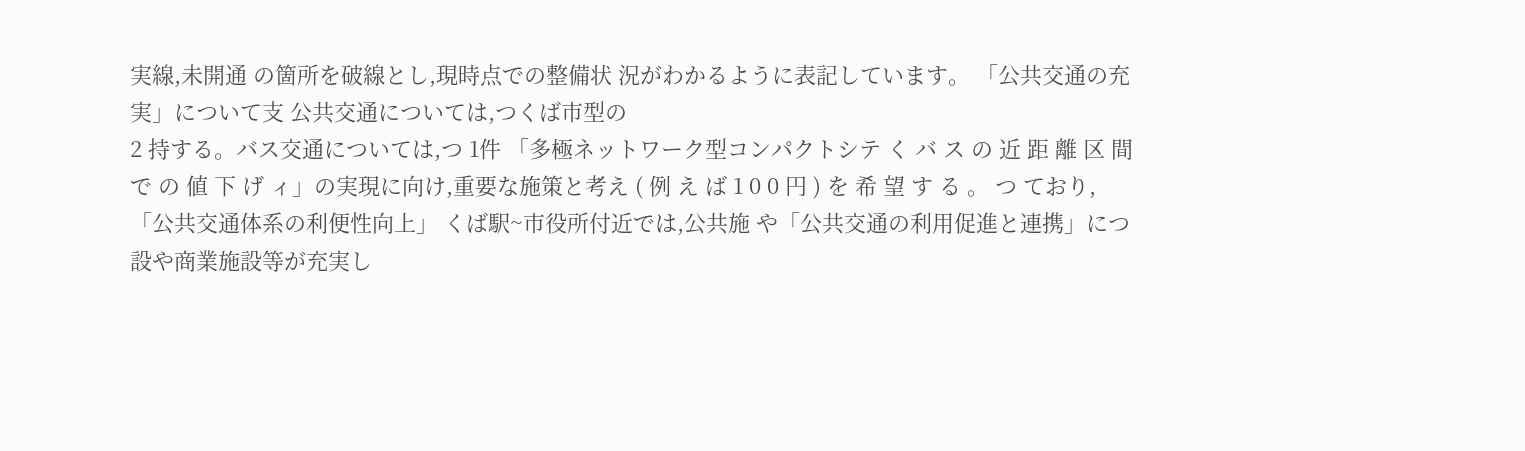実線,未開通 の箇所を破線とし,現時点での整備状 況がわかるように表記しています。 「公共交通の充実」について支 公共交通については,つくば市型の
2 持する。バス交通については,つ 1件 「多極ネットワーク型コンパクトシテ く バ ス の 近 距 離 区 間 で の 値 下 げ ィ」の実現に向け,重要な施策と考え ( 例 え ば 1 0 0 円 ) を 希 望 す る 。 つ ており,「公共交通体系の利便性向上」 くば駅~市役所付近では,公共施 や「公共交通の利用促進と連携」につ 設や商業施設等が充実し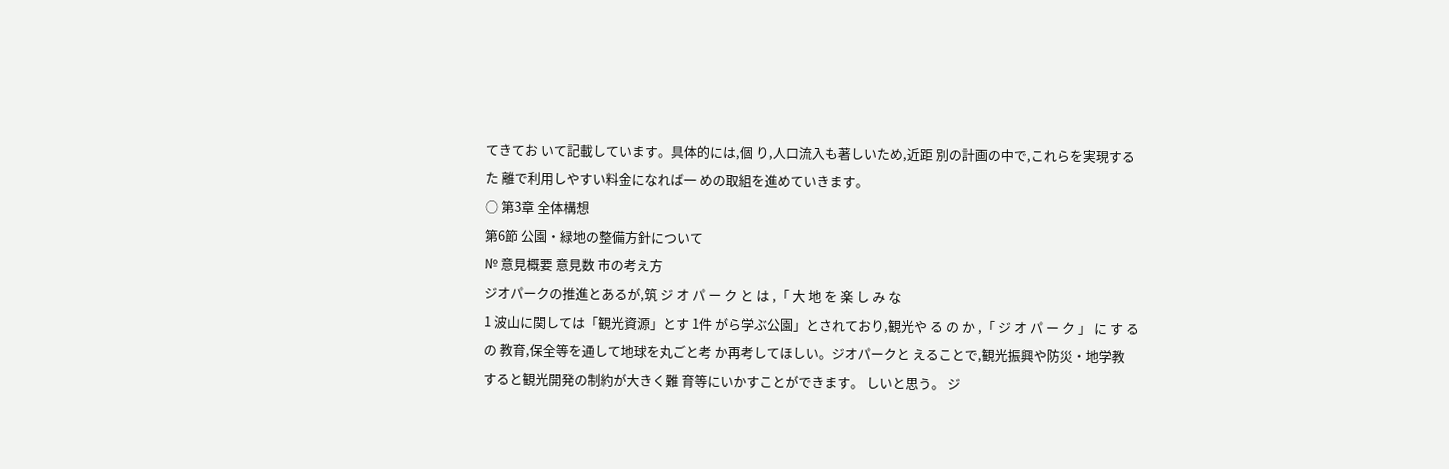てきてお いて記載しています。具体的には,個 り,人口流入も著しいため,近距 別の計画の中で,これらを実現するた 離で利用しやすい料金になれば一 めの取組を進めていきます。
○ 第3章 全体構想
第6節 公園・緑地の整備方針について
№ 意見概要 意見数 市の考え方
ジオパークの推進とあるが,筑 ジ オ パ ー ク と は ,「 大 地 を 楽 し み な
1 波山に関しては「観光資源」とす 1件 がら学ぶ公園」とされており,観光や る の か ,「 ジ オ パ ー ク 」 に す る の 教育,保全等を通して地球を丸ごと考 か再考してほしい。ジオパークと えることで,観光振興や防災・地学教 すると観光開発の制約が大きく難 育等にいかすことができます。 しいと思う。 ジ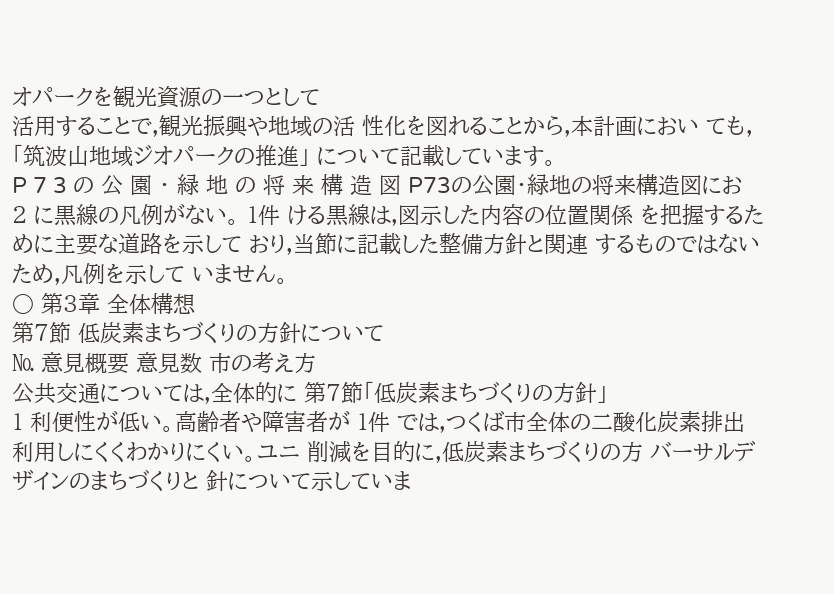オパークを観光資源の一つとして
活用することで,観光振興や地域の活 性化を図れることから,本計画におい ても,「筑波山地域ジオパークの推進」 について記載しています。
P 7 3 の 公 園 ・ 緑 地 の 将 来 構 造 図 P73の公園・緑地の将来構造図にお
2 に黒線の凡例がない。 1件 ける黒線は,図示した内容の位置関係 を把握するために主要な道路を示して おり,当節に記載した整備方針と関連 するものではないため,凡例を示して いません。
○ 第3章 全体構想
第7節 低炭素まちづくりの方針について
№ 意見概要 意見数 市の考え方
公共交通については,全体的に 第7節「低炭素まちづくりの方針」
1 利便性が低い。高齢者や障害者が 1件 では,つくば市全体の二酸化炭素排出 利用しにくくわかりにくい。ユニ 削減を目的に,低炭素まちづくりの方 バーサルデザインのまちづくりと 針について示していま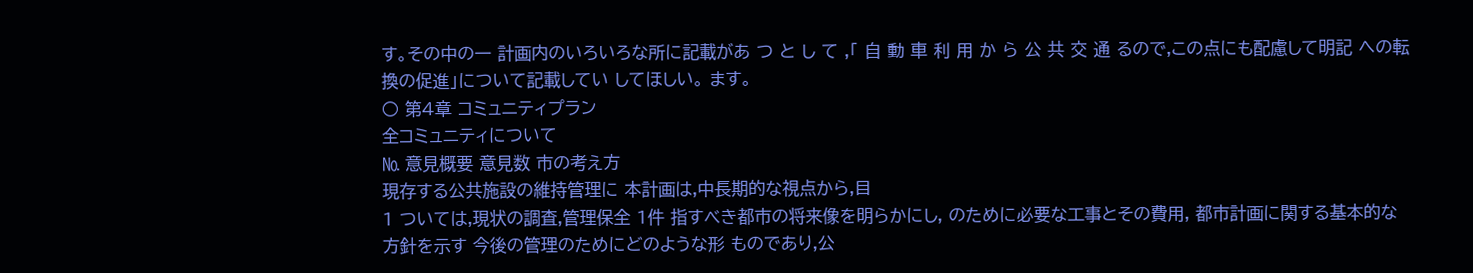す。その中の一 計画内のいろいろな所に記載があ つ と し て ,「 自 動 車 利 用 か ら 公 共 交 通 るので,この点にも配慮して明記 への転換の促進」について記載してい してほしい。 ます。
○ 第4章 コミュニティプラン
全コミュニティについて
№ 意見概要 意見数 市の考え方
現存する公共施設の維持管理に 本計画は,中長期的な視点から,目
1 ついては,現状の調査,管理保全 1件 指すべき都市の将来像を明らかにし, のために必要な工事とその費用, 都市計画に関する基本的な方針を示す 今後の管理のためにどのような形 ものであり,公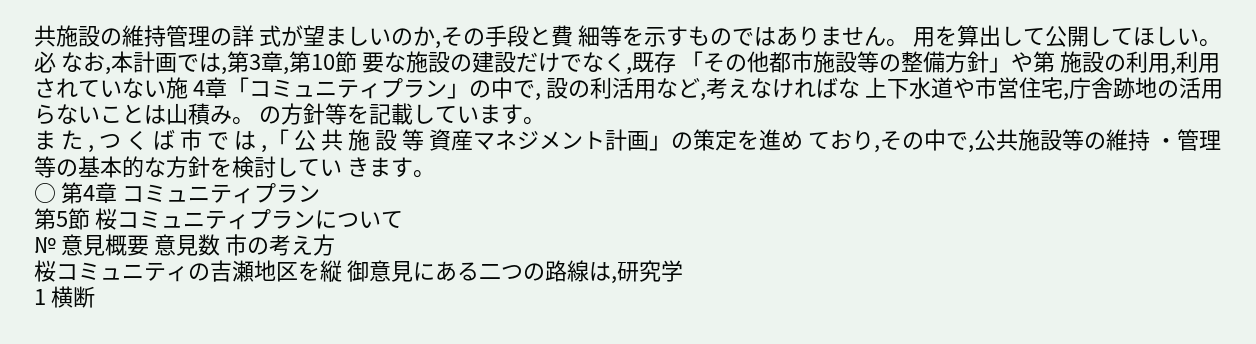共施設の維持管理の詳 式が望ましいのか,その手段と費 細等を示すものではありません。 用を算出して公開してほしい。必 なお,本計画では,第3章,第10節 要な施設の建設だけでなく,既存 「その他都市施設等の整備方針」や第 施設の利用,利用されていない施 4章「コミュニティプラン」の中で, 設の利活用など,考えなければな 上下水道や市営住宅,庁舎跡地の活用 らないことは山積み。 の方針等を記載しています。
ま た , つ く ば 市 で は ,「 公 共 施 設 等 資産マネジメント計画」の策定を進め ており,その中で,公共施設等の維持 ・管理等の基本的な方針を検討してい きます。
○ 第4章 コミュニティプラン
第5節 桜コミュニティプランについて
№ 意見概要 意見数 市の考え方
桜コミュニティの吉瀬地区を縦 御意見にある二つの路線は,研究学
1 横断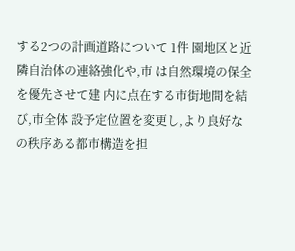する2つの計画道路について 1件 園地区と近隣自治体の連絡強化や,市 は自然環境の保全を優先させて建 内に点在する市街地間を結び,市全体 設予定位置を変更し,より良好な の秩序ある都市構造を担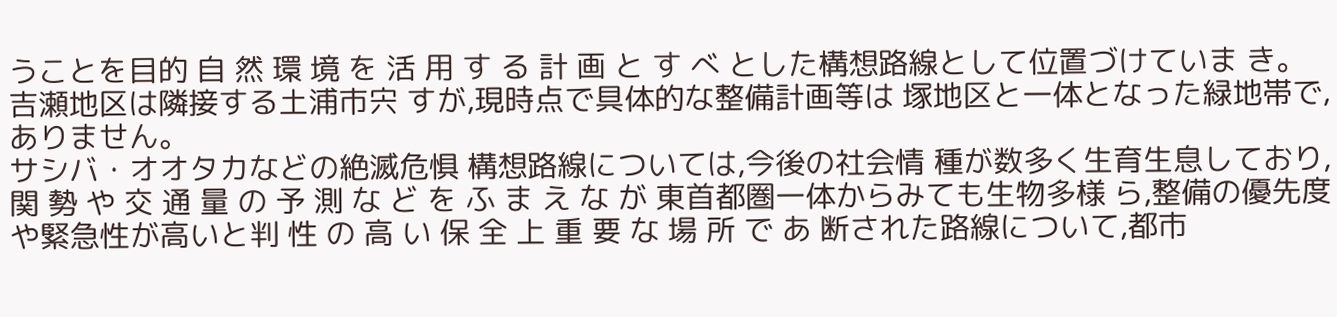うことを目的 自 然 環 境 を 活 用 す る 計 画 と す べ とした構想路線として位置づけていま き。吉瀬地区は隣接する土浦市宍 すが,現時点で具体的な整備計画等は 塚地区と一体となった緑地帯で, ありません。
サシバ・オオタカなどの絶滅危惧 構想路線については,今後の社会情 種が数多く生育生息しており,関 勢 や 交 通 量 の 予 測 な ど を ふ ま え な が 東首都圏一体からみても生物多様 ら,整備の優先度や緊急性が高いと判 性 の 高 い 保 全 上 重 要 な 場 所 で あ 断された路線について,都市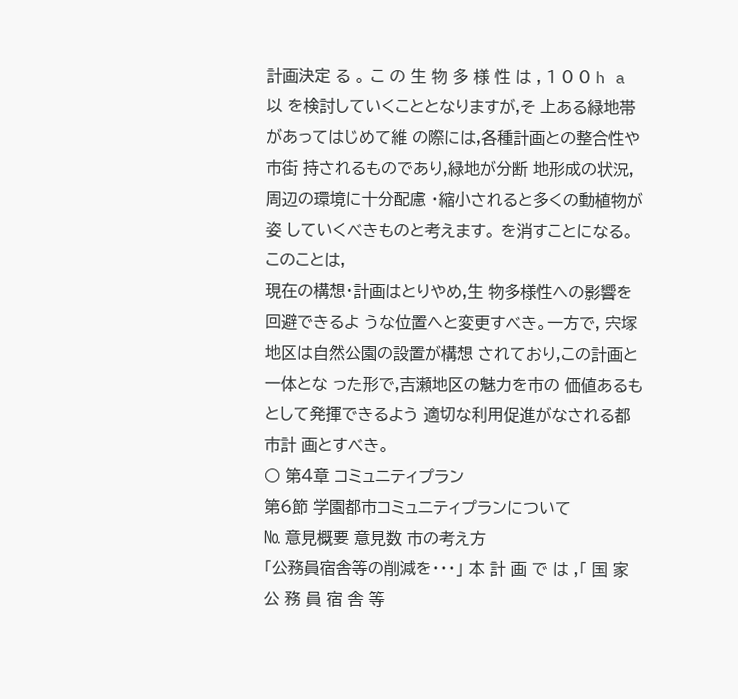計画決定 る 。 こ の 生 物 多 様 性 は , 1 0 0 h a 以 を検討していくこととなりますが,そ 上ある緑地帯があってはじめて維 の際には,各種計画との整合性や市街 持されるものであり,緑地が分断 地形成の状況,周辺の環境に十分配慮 ・縮小されると多くの動植物が姿 していくべきものと考えます。 を消すことになる。このことは,
現在の構想・計画はとりやめ,生 物多様性への影響を回避できるよ うな位置へと変更すべき。一方で, 宍塚地区は自然公園の設置が構想 されており,この計画と一体とな った形で,吉瀬地区の魅力を市の 価値あるもとして発揮できるよう 適切な利用促進がなされる都市計 画とすべき。
○ 第4章 コミュニティプラン
第6節 学園都市コミュニティプランについて
№ 意見概要 意見数 市の考え方
「公務員宿舎等の削減を・・・」 本 計 画 で は ,「 国 家 公 務 員 宿 舎 等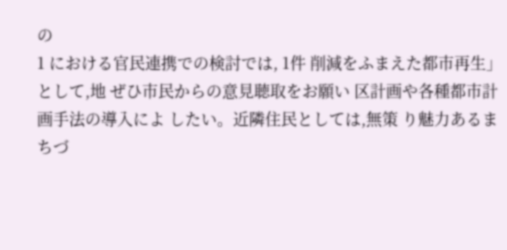の
1 における官民連携での検討では, 1件 削減をふまえた都市再生」として,地 ぜひ市民からの意見聴取をお願い 区計画や各種都市計画手法の導入によ したい。近隣住民としては,無策 り魅力あるまちづ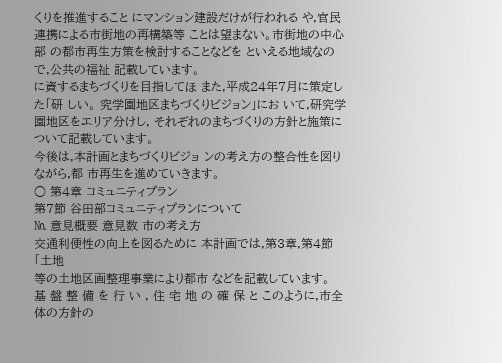くりを推進すること にマンション建設だけが行われる や,官民連携による市街地の再構築等 ことは望まない。市街地の中心部 の都市再生方策を検討することなどを といえる地域なので,公共の福祉 記載しています。
に資するまちづくりを目指してほ また,平成24年7月に策定した「研 しい。 究学園地区まちづくりビジョン」にお いて,研究学園地区をエリア分けし, それぞれのまちづくりの方針と施策に ついて記載しています。
今後は,本計画とまちづくりビジョ ンの考え方の整合性を図りながら,都 市再生を進めていきます。
○ 第4章 コミュニティプラン
第7節 谷田部コミュニティプランについて
№ 意見概要 意見数 市の考え方
交通利便性の向上を図るために 本計画では,第3章,第4節「土地
等の土地区画整理事業により都市 などを記載しています。
基 盤 整 備 を 行 い , 住 宅 地 の 確 保 と このように,市全体の方針の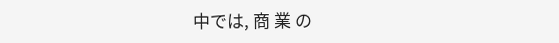中では, 商 業 の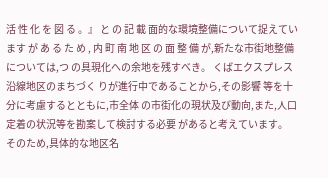活 性 化 を 図 る 。』 と の 記 載 面的な環境整備について捉えています が あ る た め , 内 町 南 地 区 の 面 整 備 が,新たな市街地整備については,つ の具現化への余地を残すべき。 くばエクスプレス沿線地区のまちづく りが進行中であることから,その影響 等を十分に考慮するとともに,市全体 の市街化の現状及び動向,また,人口 定着の状況等を勘案して検討する必要 があると考えています。
そのため,具体的な地区名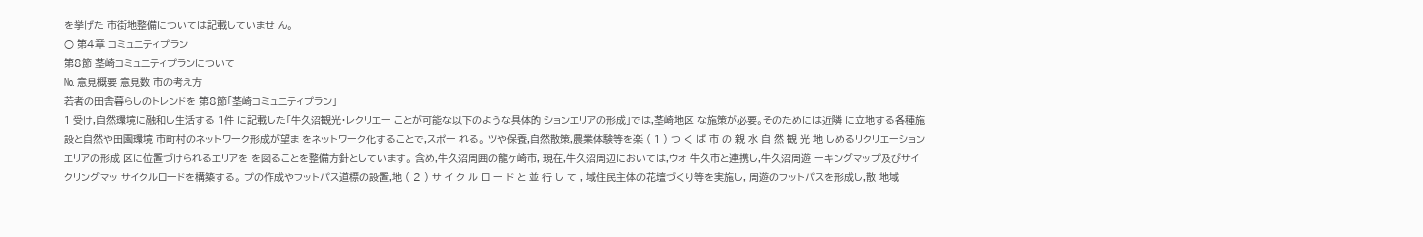を挙げた 市街地整備については記載していませ ん。
○ 第4章 コミュニティプラン
第8節 茎崎コミュニティプランについて
№ 意見概要 意見数 市の考え方
若者の田舎暮らしのトレンドを 第8節「茎崎コミュニティプラン」
1 受け,自然環境に融和し生活する 1件 に記載した「牛久沼観光・レクリエー ことが可能な以下のような具体的 ションエリアの形成」では,茎崎地区 な施策が必要。そのためには近隣 に立地する各種施設と自然や田園環境 市町村のネットワーク形成が望ま をネットワーク化することで,スポー れる。 ツや保養,自然散策,農業体験等を楽 ( 1 ) つ く ば 市 の 親 水 自 然 観 光 地 しめるリクリエーションエリアの形成 区に位置づけられるエリアを を図ることを整備方針としています。 含め,牛久沼周囲の龍ヶ崎市, 現在,牛久沼周辺においては,ウォ 牛久市と連携し,牛久沼周遊 ーキングマップ及びサイクリングマッ サイクルロードを構築する。 プの作成やフットパス道標の設置,地 ( 2 ) サ イ ク ル ロ ー ド と 並 行 し て , 域住民主体の花壇づくり等を実施し, 周遊のフットパスを形成し,散 地域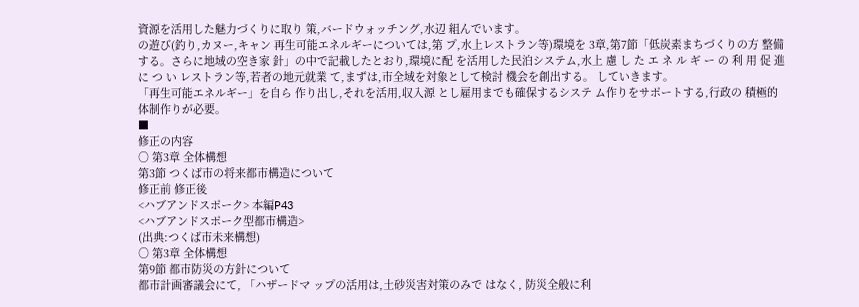資源を活用した魅力づくりに取り 策,バードウォッチング,水辺 組んでいます。
の遊び(釣り,カヌー,キャン 再生可能エネルギーについては,第 プ,水上レストラン等)環境を 3章,第7節「低炭素まちづくりの方 整備する。さらに地域の空き家 針」の中で記載したとおり,環境に配 を活用した民泊システム,水上 慮 し た エ ネ ル ギ ー の 利 用 促 進 に つ い レストラン等,若者の地元就業 て,まずは,市全域を対象として検討 機会を創出する。 していきます。
「再生可能エネルギー」を自ら 作り出し,それを活用,収入源 とし雇用までも確保するシステ ム作りをサポートする,行政の 積極的体制作りが必要。
■
修正の内容
○ 第3章 全体構想
第3節 つくば市の将来都市構造について
修正前 修正後
<ハブアンドスポーク> 本編P43
<ハブアンドスポーク型都市構造>
(出典:つくば市未来構想)
○ 第3章 全体構想
第9節 都市防災の方針について
都市計画審議会にて, 「ハザードマ ップの活用は,土砂災害対策のみで はなく, 防災全般に利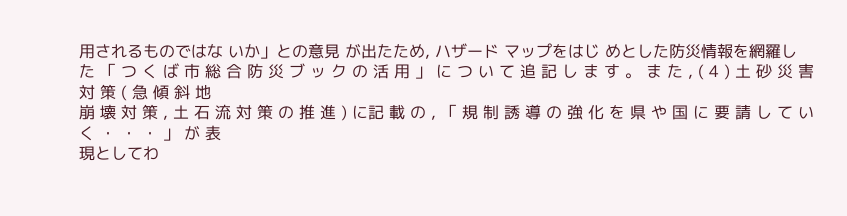用されるものではな いか」との意見 が出たため, ハザード マップをはじ めとした防災情報を網羅し
た 「 つ く ば 市 総 合 防 災 ブ ッ ク の 活 用 」 に つ い て 追 記 し ま す 。 ま た , ( 4 ) 土 砂 災 害 対 策 ( 急 傾 斜 地
崩 壊 対 策 , 土 石 流 対 策 の 推 進 ) に記 載 の , 「 規 制 誘 導 の 強 化 を 県 や 国 に 要 請 し て い く ・ ・ ・ 」 が 表
現としてわ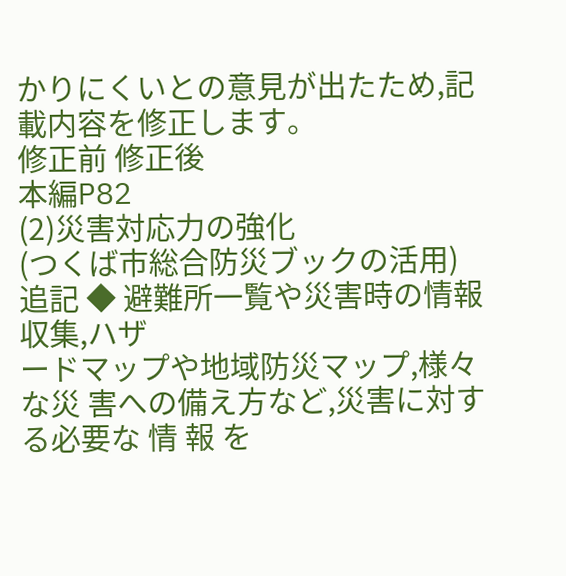かりにくいとの意見が出たため,記載内容を修正します。
修正前 修正後
本編P82
(2)災害対応力の強化
(つくば市総合防災ブックの活用) 追記 ◆ 避難所一覧や災害時の情報収集,ハザ
ードマップや地域防災マップ,様々な災 害への備え方など,災害に対する必要な 情 報 を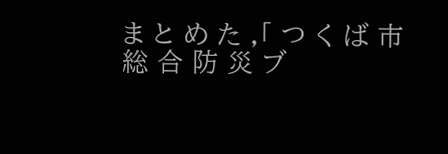ま と め た ,「 つ く ば 市 総 合 防 災 ブ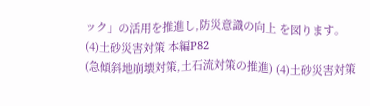ック」の活用を推進し,防災意識の向上 を図ります。
(4)土砂災害対策 本編P82
(急傾斜地崩壊対策,土石流対策の推進) (4)土砂災害対策